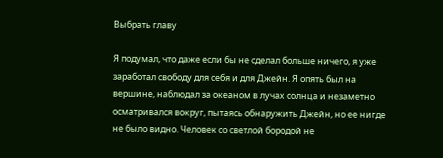Выбрать главу

Я подумал, что даже если бы не сделал больше ничего, я уже заработал свободу для себя и для Джейн. Я опять был на вершине, наблюдал за океаном в лучах солнца и незаметно осматривался вокруг, пытаясь обнаружить Джейн, но ее нигде не было видно. Человек со светлой бородой не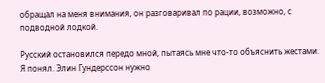обращал на меня внимания, он разговаривал по рации, возможно, с подводной лодкой.

Русский остановился передо мной, пытаясь мне что-то объяснить жестами. Я понял. Элин Гундерссон нужно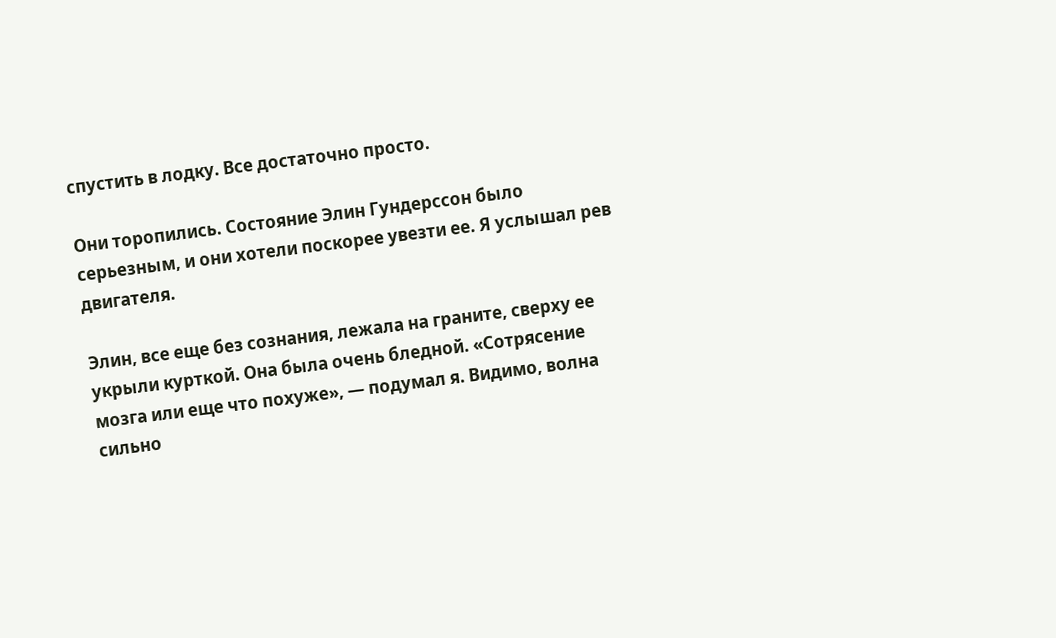спустить в лодку. Все достаточно просто.

Они торопились. Состояние Элин Гундерссон было серьезным, и они хотели поскорее увезти ее. Я услышал рев двигателя.

Элин, все еще без сознания, лежала на граните, сверху ее укрыли курткой. Она была очень бледной. «Сотрясение мозга или еще что похуже», — подумал я. Видимо, волна сильно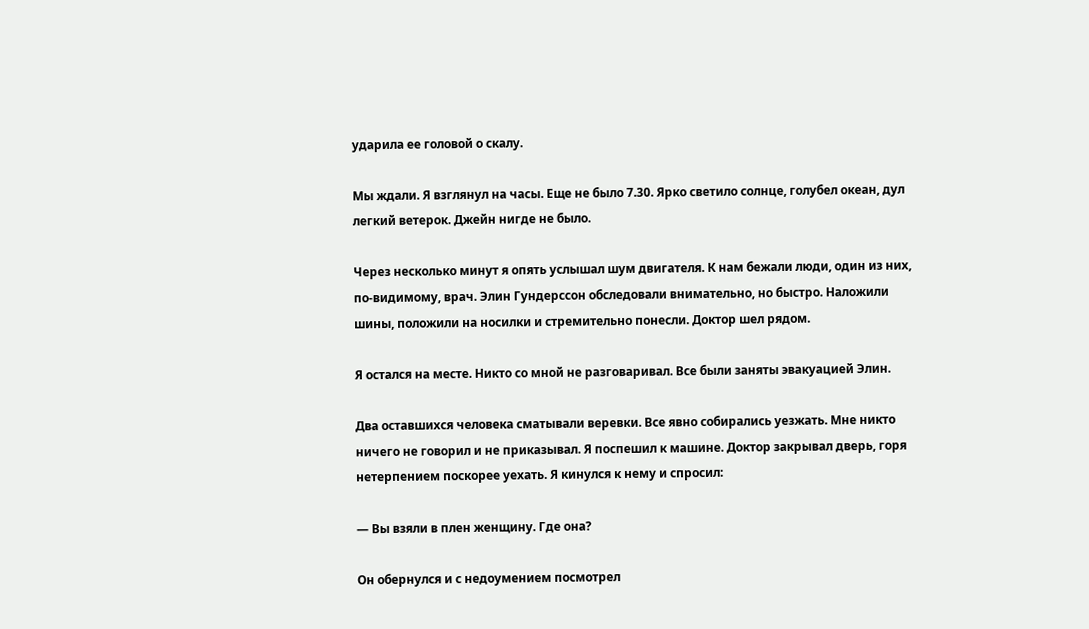ударила ее головой о скалу.

Мы ждали. Я взглянул на часы. Еще не было 7.30. Ярко светило солнце, голубел океан, дул легкий ветерок. Джейн нигде не было.

Через несколько минут я опять услышал шум двигателя. К нам бежали люди, один из них, по-видимому, врач. Элин Гундерссон обследовали внимательно, но быстро. Наложили шины, положили на носилки и стремительно понесли. Доктор шел рядом.

Я остался на месте. Никто со мной не разговаривал. Все были заняты эвакуацией Элин.

Два оставшихся человека сматывали веревки. Все явно собирались уезжать. Мне никто ничего не говорил и не приказывал. Я поспешил к машине. Доктор закрывал дверь, горя нетерпением поскорее уехать. Я кинулся к нему и спросил:

— Вы взяли в плен женщину. Где она?

Он обернулся и с недоумением посмотрел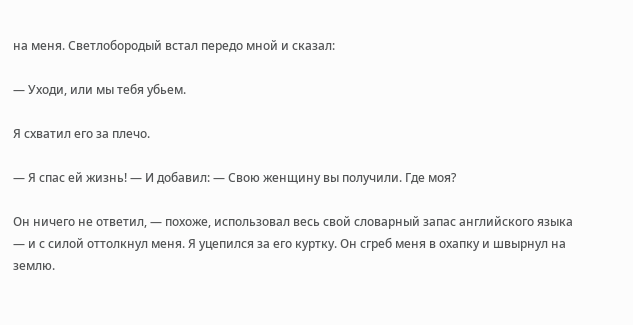на меня. Светлобородый встал передо мной и сказал:

— Уходи, или мы тебя убьем.

Я схватил его за плечо.

— Я спас ей жизнь! — И добавил: — Свою женщину вы получили. Где моя?

Он ничего не ответил, — похоже, использовал весь свой словарный запас английского языка — и с силой оттолкнул меня. Я уцепился за его куртку. Он сгреб меня в охапку и швырнул на землю.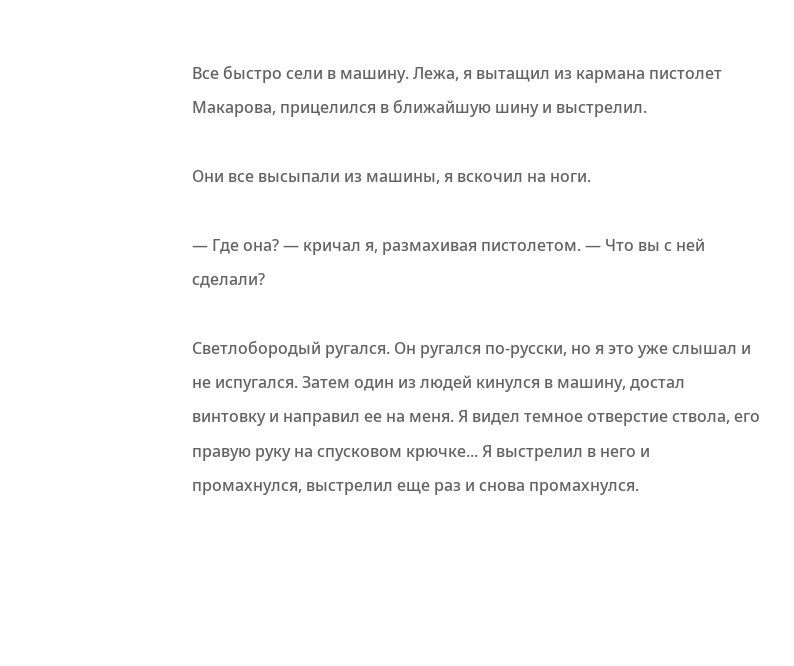Все быстро сели в машину. Лежа, я вытащил из кармана пистолет Макарова, прицелился в ближайшую шину и выстрелил.

Они все высыпали из машины, я вскочил на ноги.

— Где она? — кричал я, размахивая пистолетом. — Что вы с ней сделали?

Светлобородый ругался. Он ругался по-русски, но я это уже слышал и не испугался. Затем один из людей кинулся в машину, достал винтовку и направил ее на меня. Я видел темное отверстие ствола, его правую руку на спусковом крючке... Я выстрелил в него и промахнулся, выстрелил еще раз и снова промахнулся.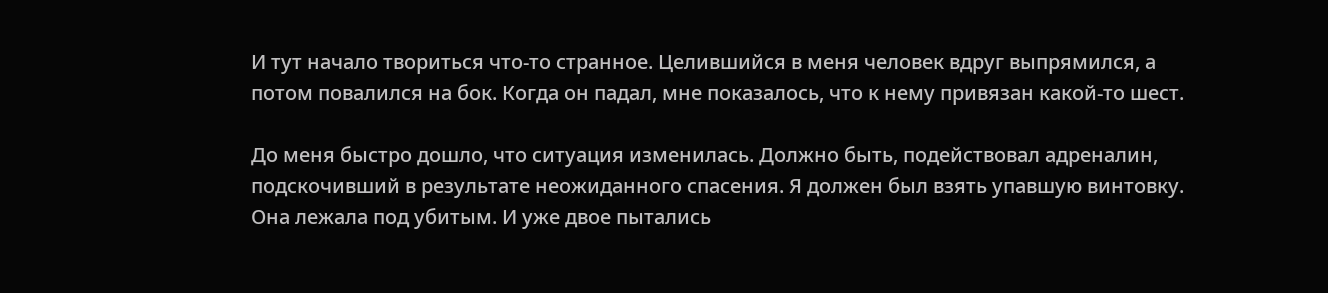И тут начало твориться что-то странное. Целившийся в меня человек вдруг выпрямился, а потом повалился на бок. Когда он падал, мне показалось, что к нему привязан какой-то шест.

До меня быстро дошло, что ситуация изменилась. Должно быть, подействовал адреналин, подскочивший в результате неожиданного спасения. Я должен был взять упавшую винтовку. Она лежала под убитым. И уже двое пытались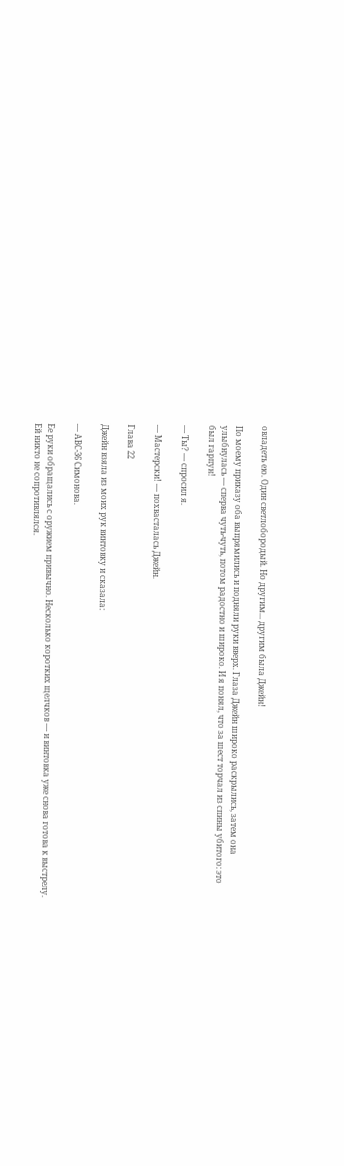овладеть ею. Один светлобородый. Но другим... другим была Джейн!

По моему приказу оба выпрямились и подняли руки вверх. Глаза Джейн широко раскрылись, затем она улыбнулась — сперва чуть-чуть, потом радостно и широко. И я понял, что за шест торчал из спины убитого: это был гарпун!

— Ты? — спросил я.

— Мастерски! — похвасталась Джейн.

Глава 22

Джейн взяла из моих рук винтовку и сказала:

— АВС-36 Симонова.

Ее руки обращались с оружием привычно. Несколько коротких щелчков — и винтовка уже снова готова к выстрелу. Ей никто не сопротивлялся.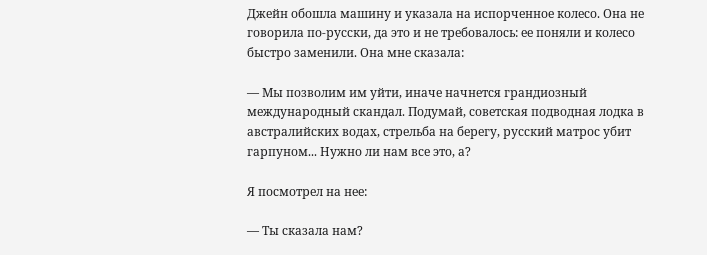Джейн обошла машину и указала на испорченное колесо. Она не говорила по-русски, да это и не требовалось: ее поняли и колесо быстро заменили. Она мне сказала:

— Мы позволим им уйти, иначе начнется грандиозный международный скандал. Подумай, советская подводная лодка в австралийских водах, стрельба на берегу, русский матрос убит гарпуном... Нужно ли нам все это, а?

Я посмотрел на нее:

— Ты сказала нам?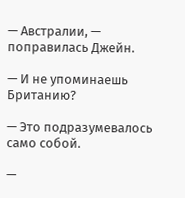— Австралии, — поправилась Джейн.

— И не упоминаешь Британию?

— Это подразумевалось само собой.

—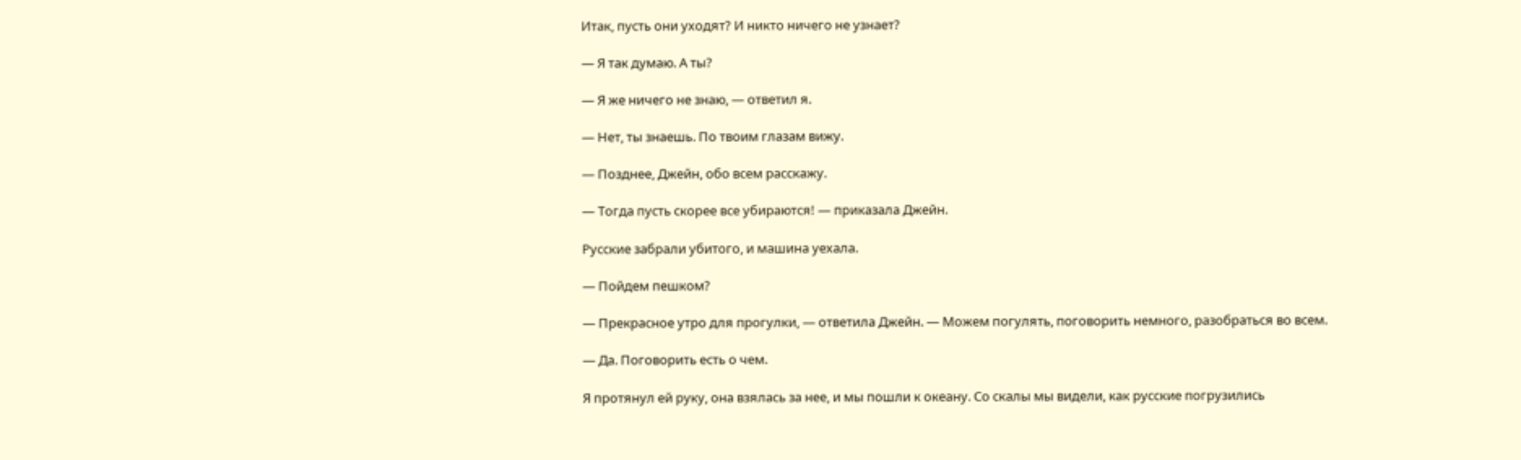Итак, пусть они уходят? И никто ничего не узнает?

— Я так думаю. А ты?

— Я же ничего не знаю, — ответил я.

— Нет, ты знаешь. По твоим глазам вижу.

— Позднее, Джейн, обо всем расскажу.

— Тогда пусть скорее все убираются! — приказала Джейн.

Русские забрали убитого, и машина уехала.

— Пойдем пешком?

— Прекрасное утро для прогулки, — ответила Джейн. — Можем погулять, поговорить немного, разобраться во всем.

— Да. Поговорить есть о чем.

Я протянул ей руку, она взялась за нее, и мы пошли к океану. Со скалы мы видели, как русские погрузились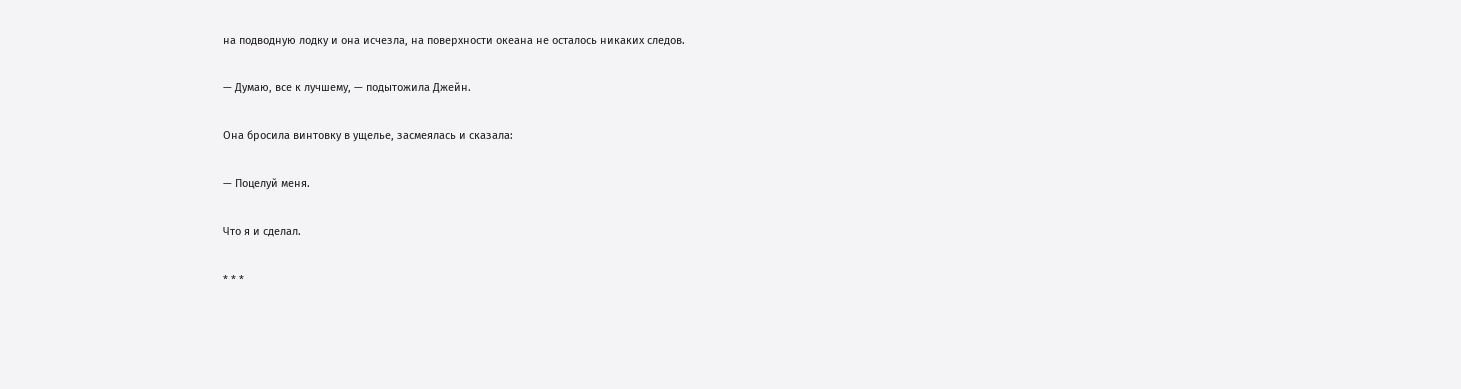на подводную лодку и она исчезла, на поверхности океана не осталось никаких следов.

— Думаю, все к лучшему, — подытожила Джейн.

Она бросила винтовку в ущелье, засмеялась и сказала:

— Поцелуй меня.

Что я и сделал.

* * *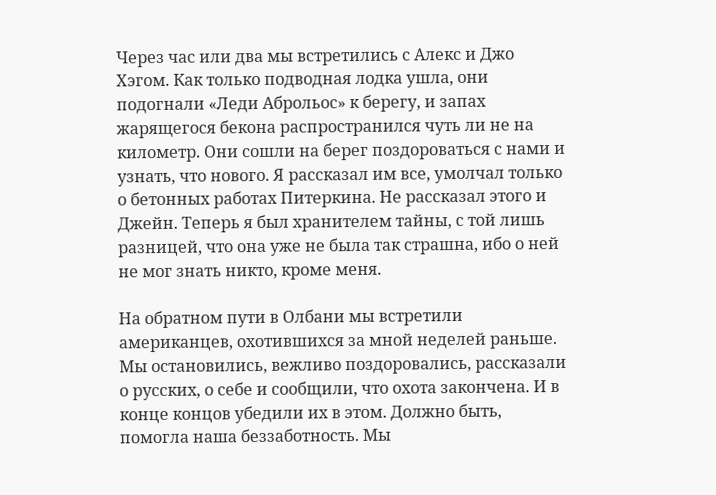Через час или два мы встретились с Алекс и Джо Хэгом. Как только подводная лодка ушла, они подогнали «Леди Аброльос» к берегу, и запах жарящегося бекона распространился чуть ли не на километр. Они сошли на берег поздороваться с нами и узнать, что нового. Я рассказал им все, умолчал только о бетонных работах Питеркина. Не рассказал этого и Джейн. Теперь я был хранителем тайны, с той лишь разницей, что она уже не была так страшна, ибо о ней не мог знать никто, кроме меня.

На обратном пути в Олбани мы встретили американцев, охотившихся за мной неделей раньше. Мы остановились, вежливо поздоровались, рассказали о русских, о себе и сообщили, что охота закончена. И в конце концов убедили их в этом. Должно быть, помогла наша беззаботность. Мы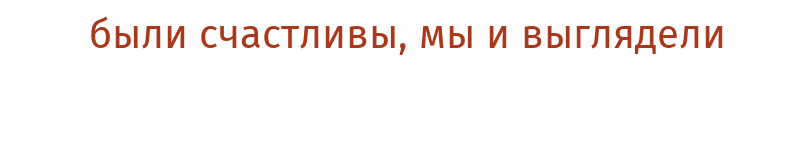были счастливы, мы и выглядели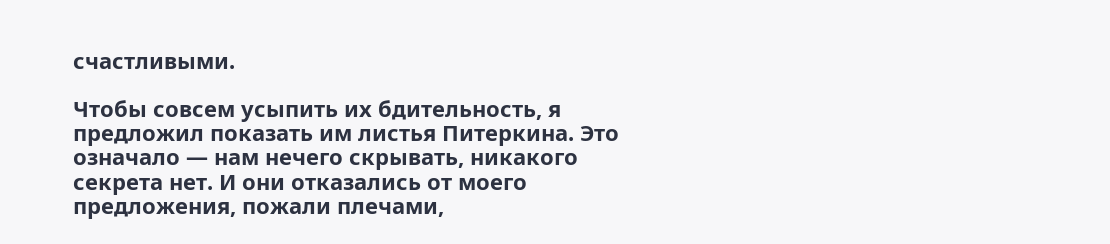счастливыми.

Чтобы совсем усыпить их бдительность, я предложил показать им листья Питеркина. Это означало — нам нечего скрывать, никакого секрета нет. И они отказались от моего предложения, пожали плечами,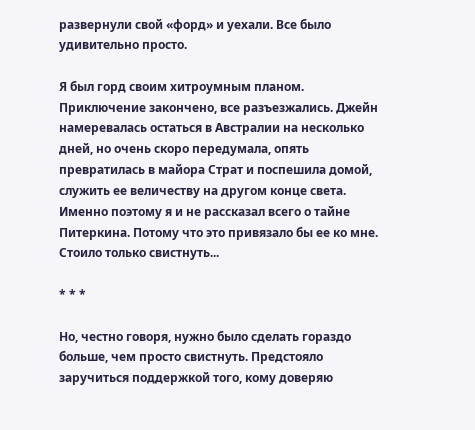развернули свой «форд» и уехали. Все было удивительно просто.

Я был горд своим хитроумным планом. Приключение закончено, все разъезжались. Джейн намеревалась остаться в Австралии на несколько дней, но очень скоро передумала, опять превратилась в майора Страт и поспешила домой, служить ее величеству на другом конце света. Именно поэтому я и не рассказал всего о тайне Питеркина. Потому что это привязало бы ее ко мне. Стоило только свистнуть...

* * *

Но, честно говоря, нужно было сделать гораздо больше, чем просто свистнуть. Предстояло заручиться поддержкой того, кому доверяю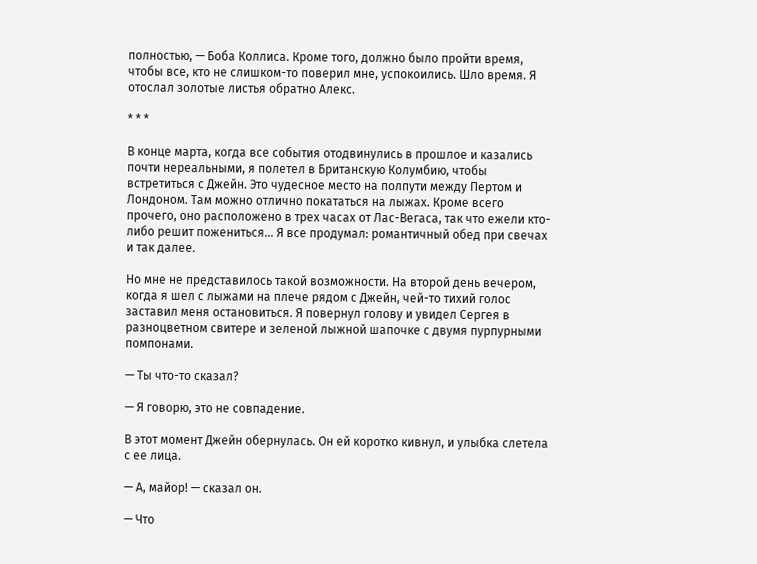полностью, — Боба Коллиса. Кроме того, должно было пройти время, чтобы все, кто не слишком-то поверил мне, успокоились. Шло время. Я отослал золотые листья обратно Алекс.

* * *

В конце марта, когда все события отодвинулись в прошлое и казались почти нереальными, я полетел в Британскую Колумбию, чтобы встретиться с Джейн. Это чудесное место на полпути между Пертом и Лондоном. Там можно отлично покататься на лыжах. Кроме всего прочего, оно расположено в трех часах от Лас-Вегаса, так что ежели кто-либо решит пожениться... Я все продумал: романтичный обед при свечах и так далее.

Но мне не представилось такой возможности. На второй день вечером, когда я шел с лыжами на плече рядом с Джейн, чей-то тихий голос заставил меня остановиться. Я повернул голову и увидел Сергея в разноцветном свитере и зеленой лыжной шапочке с двумя пурпурными помпонами.

— Ты что-то сказал?

— Я говорю, это не совпадение.

В этот момент Джейн обернулась. Он ей коротко кивнул, и улыбка слетела с ее лица.

— А, майор! — сказал он.

— Что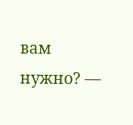вам нужно? —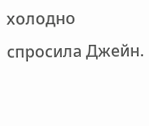холодно спросила Джейн.